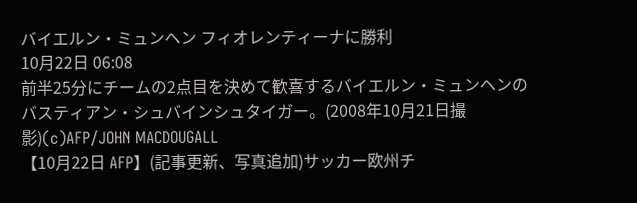バイエルン・ミュンヘン フィオレンティーナに勝利
10月22日 06:08
前半25分にチームの2点目を決めて歓喜するバイエルン・ミュンヘンのバスティアン・シュバインシュタイガー。(2008年10月21日撮影)(c)AFP/JOHN MACDOUGALL
【10月22日 AFP】(記事更新、写真追加)サッカー欧州チ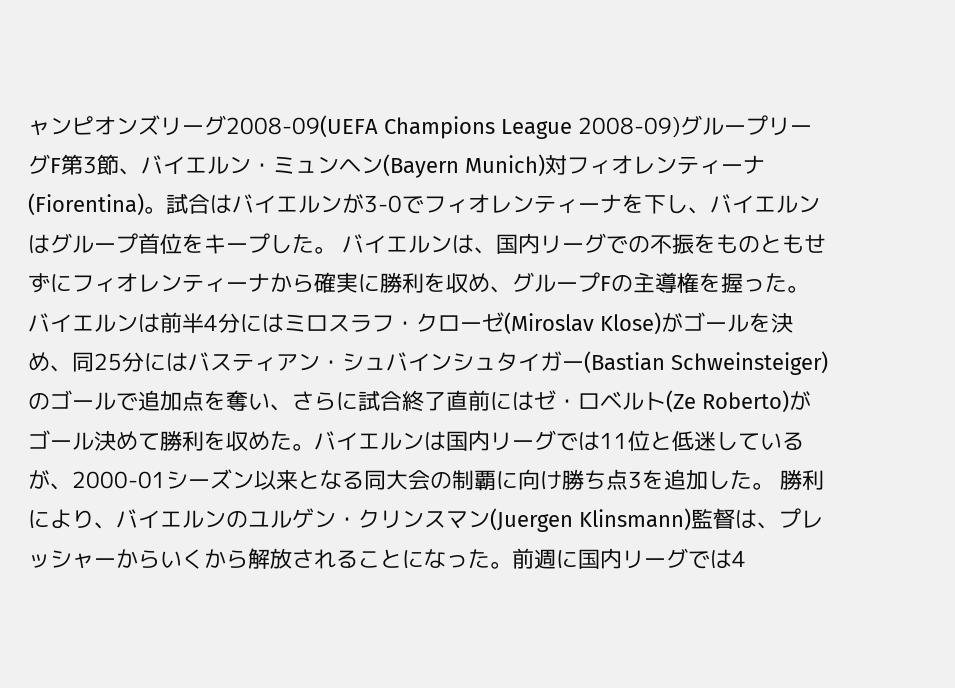ャンピオンズリーグ2008-09(UEFA Champions League 2008-09)グループリーグF第3節、バイエルン・ミュンヘン(Bayern Munich)対フィオレンティーナ(Fiorentina)。試合はバイエルンが3-0でフィオレンティーナを下し、バイエルンはグループ首位をキープした。 バイエルンは、国内リーグでの不振をものともせずにフィオレンティーナから確実に勝利を収め、グループFの主導権を握った。 バイエルンは前半4分にはミロスラフ・クローゼ(Miroslav Klose)がゴールを決め、同25分にはバスティアン・シュバインシュタイガー(Bastian Schweinsteiger)のゴールで追加点を奪い、さらに試合終了直前にはゼ・ロベルト(Ze Roberto)がゴール決めて勝利を収めた。バイエルンは国内リーグでは11位と低迷しているが、2000-01シーズン以来となる同大会の制覇に向け勝ち点3を追加した。 勝利により、バイエルンのユルゲン・クリンスマン(Juergen Klinsmann)監督は、プレッシャーからいくから解放されることになった。前週に国内リーグでは4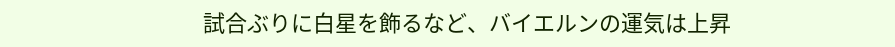試合ぶりに白星を飾るなど、バイエルンの運気は上昇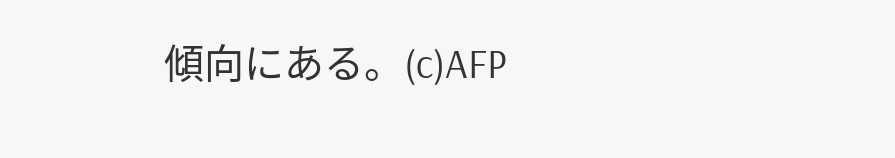傾向にある。(c)AFP